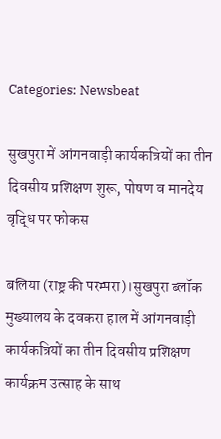Categories: Newsbeat

सुखपुरा में आंगनवाड़ी कार्यकत्रियों का तीन दिवसीय प्रशिक्षण शुरू, पोषण व मानदेय वृद्धि पर फोकस

बलिया (राष्ट्र की परम्परा)।सुखपुरा ब्लॉक मुख्यालय के दवकरा हाल में आंगनवाड़ी कार्यकत्रियों का तीन दिवसीय प्रशिक्षण कार्यक्रम उत्साह के साथ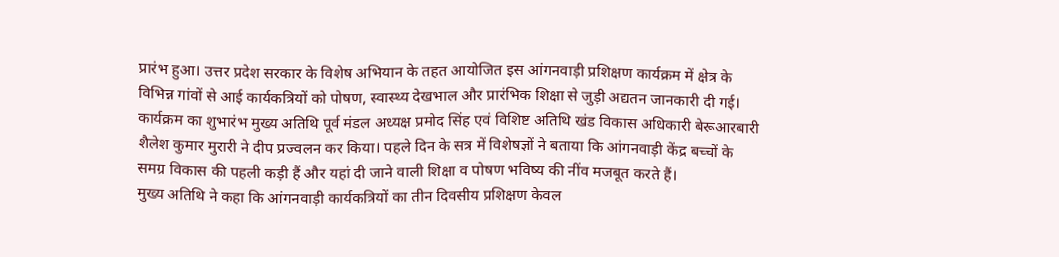प्रारंभ हुआ। उत्तर प्रदेश सरकार के विशेष अभियान के तहत आयोजित इस आंगनवाड़ी प्रशिक्षण कार्यक्रम में क्षेत्र के विभिन्न गांवों से आई कार्यकत्रियों को पोषण, स्वास्थ्य देखभाल और प्रारंभिक शिक्षा से जुड़ी अद्यतन जानकारी दी गई।
कार्यक्रम का शुभारंभ मुख्य अतिथि पूर्व मंडल अध्यक्ष प्रमोद सिंह एवं विशिष्ट अतिथि खंड विकास अधिकारी बेरूआरबारी शैलेश कुमार मुरारी ने दीप प्रज्वलन कर किया। पहले दिन के सत्र में विशेषज्ञों ने बताया कि आंगनवाड़ी केंद्र बच्चों के समग्र विकास की पहली कड़ी हैं और यहां दी जाने वाली शिक्षा व पोषण भविष्य की नींव मजबूत करते हैं।
मुख्य अतिथि ने कहा कि आंगनवाड़ी कार्यकत्रियों का तीन दिवसीय प्रशिक्षण केवल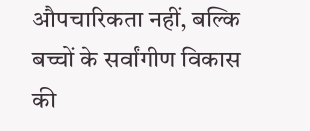औपचारिकता नहीं, बल्कि बच्चों के सर्वांगीण विकास की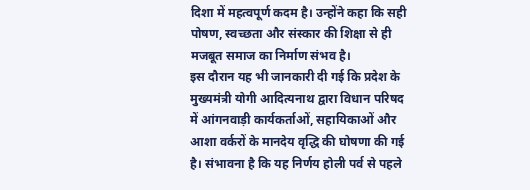दिशा में महत्वपूर्ण कदम है। उन्होंने कहा कि सही पोषण, स्वच्छता और संस्कार की शिक्षा से ही मजबूत समाज का निर्माण संभव है।
इस दौरान यह भी जानकारी दी गई कि प्रदेश के मुख्यमंत्री योगी आदित्यनाथ द्वारा विधान परिषद में आंगनवाड़ी कार्यकर्ताओं, सहायिकाओं और आशा वर्करों के मानदेय वृद्धि की घोषणा की गई है। संभावना है कि यह निर्णय होली पर्व से पहले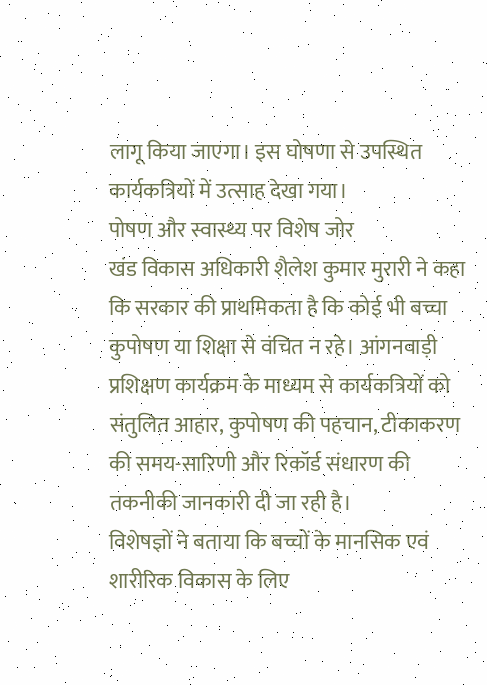लागू किया जाएगा। इस घोषणा से उपस्थित कार्यकत्रियों में उत्साह देखा गया।
पोषण और स्वास्थ्य पर विशेष जोर
खंड विकास अधिकारी शैलेश कुमार मुरारी ने कहा कि सरकार की प्राथमिकता है कि कोई भी बच्चा कुपोषण या शिक्षा से वंचित न रहे। आंगनवाड़ी प्रशिक्षण कार्यक्रम के माध्यम से कार्यकत्रियों को संतुलित आहार, कुपोषण की पहचान, टीकाकरण की समय-सारिणी और रिकॉर्ड संधारण की तकनीकी जानकारी दी जा रही है।
विशेषज्ञों ने बताया कि बच्चों के मानसिक एवं शारीरिक विकास के लिए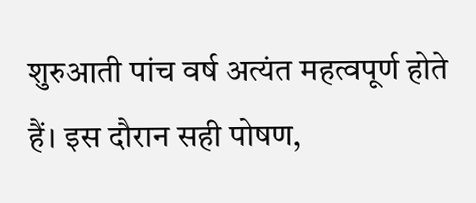शुरुआती पांच वर्ष अत्यंत महत्वपूर्ण होते हैं। इस दौरान सही पोषण,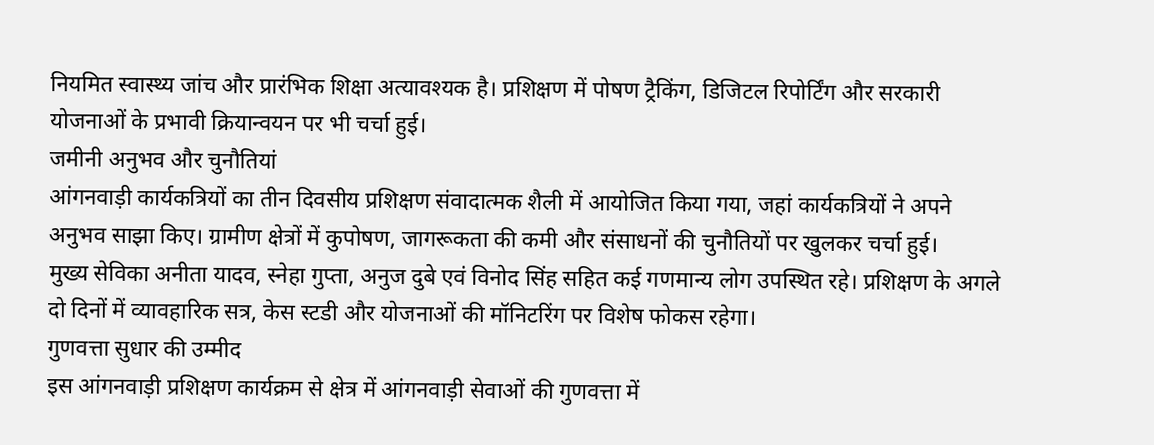नियमित स्वास्थ्य जांच और प्रारंभिक शिक्षा अत्यावश्यक है। प्रशिक्षण में पोषण ट्रैकिंग, डिजिटल रिपोर्टिंग और सरकारी योजनाओं के प्रभावी क्रियान्वयन पर भी चर्चा हुई।
जमीनी अनुभव और चुनौतियां
आंगनवाड़ी कार्यकत्रियों का तीन दिवसीय प्रशिक्षण संवादात्मक शैली में आयोजित किया गया, जहां कार्यकत्रियों ने अपने अनुभव साझा किए। ग्रामीण क्षेत्रों में कुपोषण, जागरूकता की कमी और संसाधनों की चुनौतियों पर खुलकर चर्चा हुई।
मुख्य सेविका अनीता यादव, स्नेहा गुप्ता, अनुज दुबे एवं विनोद सिंह सहित कई गणमान्य लोग उपस्थित रहे। प्रशिक्षण के अगले दो दिनों में व्यावहारिक सत्र, केस स्टडी और योजनाओं की मॉनिटरिंग पर विशेष फोकस रहेगा।
गुणवत्ता सुधार की उम्मीद
इस आंगनवाड़ी प्रशिक्षण कार्यक्रम से क्षेत्र में आंगनवाड़ी सेवाओं की गुणवत्ता में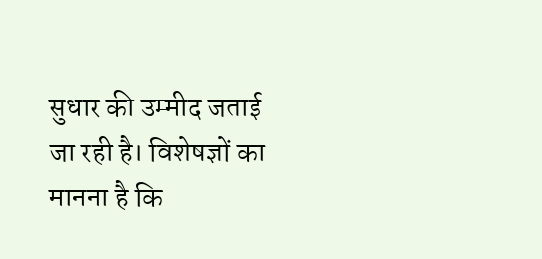सुधार की उम्मीद जताई जा रही है। विशेषज्ञों का मानना है कि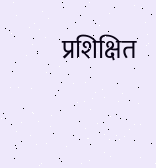प्रशिक्षित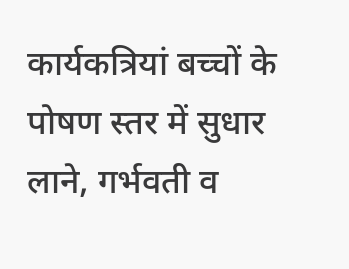कार्यकत्रियां बच्चों के पोषण स्तर में सुधार लाने, गर्भवती व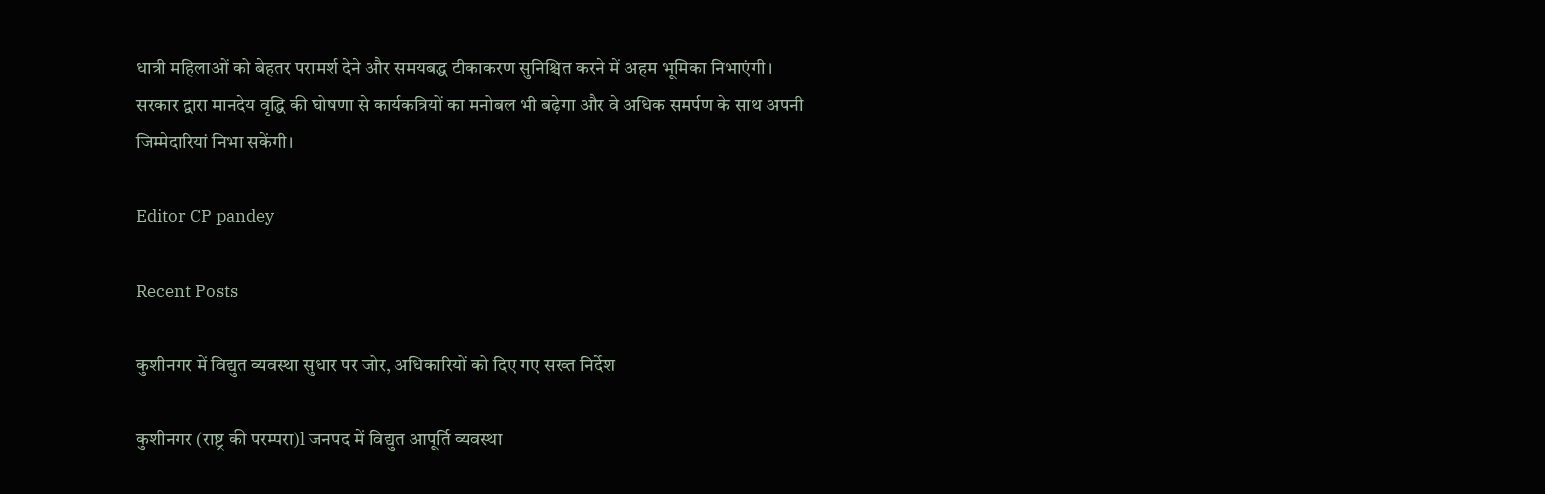धात्री महिलाओं को बेहतर परामर्श देने और समयबद्ध टीकाकरण सुनिश्चित करने में अहम भूमिका निभाएंगी।
सरकार द्वारा मानदेय वृद्धि की घोषणा से कार्यकत्रियों का मनोबल भी बढ़ेगा और वे अधिक समर्पण के साथ अपनी जिम्मेदारियां निभा सकेंगी।

Editor CP pandey

Recent Posts

कुशीनगर में विद्युत व्यवस्था सुधार पर जोर, अधिकारियों को दिए गए सख्त निर्देश

कुशीनगर (राष्ट्र की परम्परा)l जनपद में विद्युत आपूर्ति व्यवस्था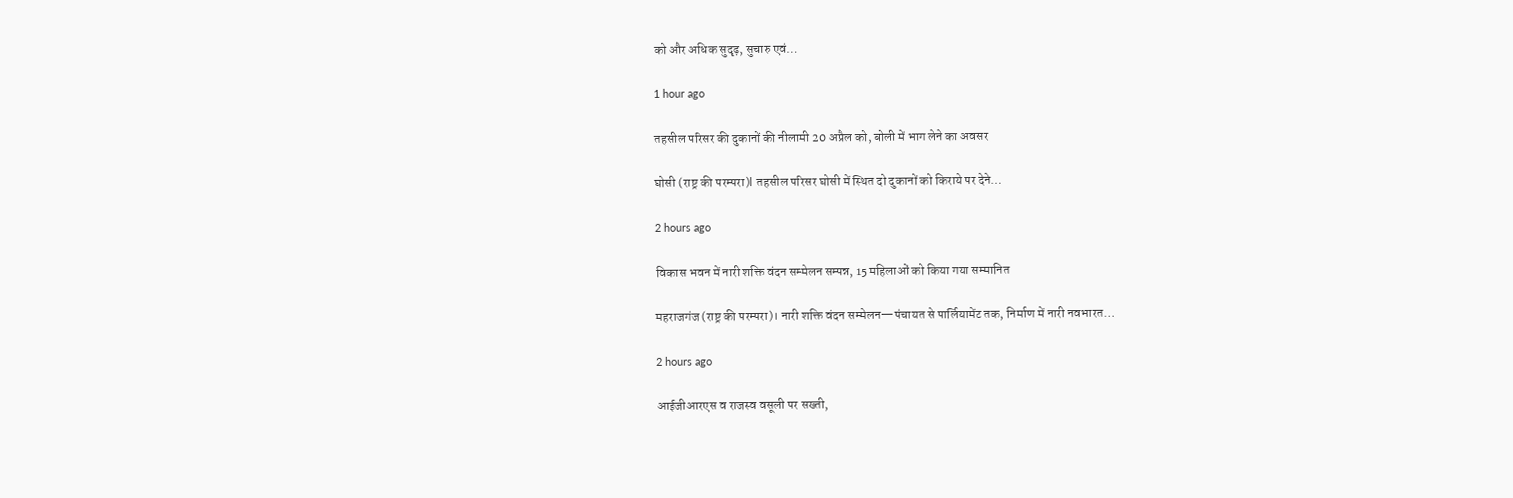को और अधिक सुदृढ़, सुचारु एवं…

1 hour ago

तहसील परिसर की दुकानों की नीलामी 20 अप्रैल को, बोली में भाग लेने का अवसर

घोसी (राष्ट्र की परम्परा)l तहसील परिसर घोसी में स्थित दो दुकानों को किराये पर देने…

2 hours ago

विकास भवन में नारी शक्ति वंदन सम्मेलन सम्पन्न, 15 महिलाओं को किया गया सम्मानित

महराजगंज (राष्ट्र की परम्परा)। नारी शक्ति वंदन सम्मेलन—पंचायत से पार्लियामेंट तक, निर्माण में नारी नवभारत…

2 hours ago

आईजीआरएस व राजस्व वसूली पर सख्ती,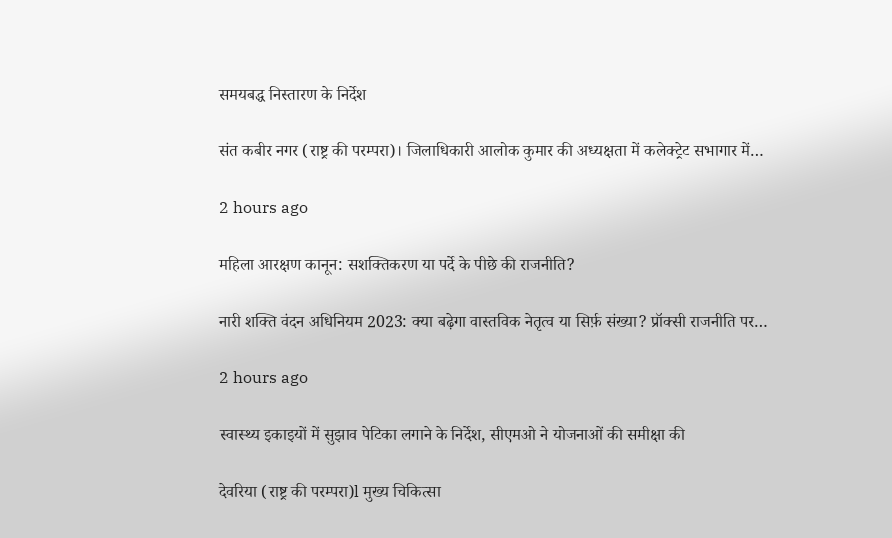समयबद्ध निस्तारण के निर्देश

संत कबीर नगर (राष्ट्र की परम्परा)। जिलाधिकारी आलोक कुमार की अध्यक्षता में कलेक्ट्रेट सभागार में…

2 hours ago

महिला आरक्षण कानून: सशक्तिकरण या पर्दे के पीछे की राजनीति?

नारी शक्ति वंदन अधिनियम 2023: क्या बढ़ेगा वास्तविक नेतृत्व या सिर्फ़ संख्या? प्रॉक्सी राजनीति पर…

2 hours ago

स्वास्थ्य इकाइयों में सुझाव पेटिका लगाने के निर्देश, सीएमओ ने योजनाओं की समीक्षा की

देवरिया (राष्ट्र की परम्परा)l मुख्य चिकित्सा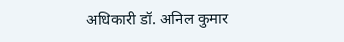अधिकारी डॉ. अनिल कुमार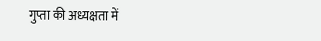गुप्ता की अध्यक्षता में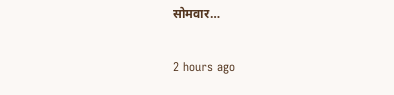सोमवार…

2 hours ago